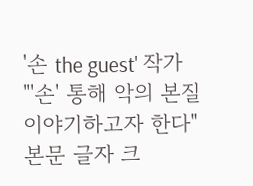'손 the guest' 작가 "'손' 통해 악의 본질 이야기하고자 한다"
본문 글자 크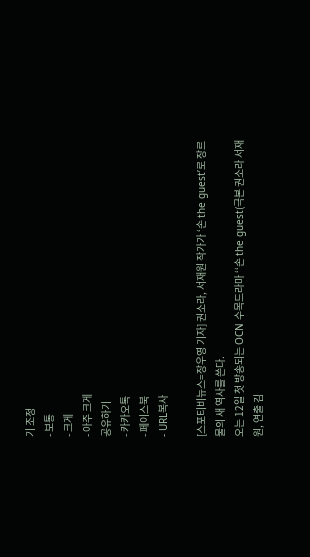기 조정
- 보통
- 크게
- 아주 크게
공유하기
- 카카오톡
- 페이스북
- URL복사

[스포티비뉴스=장우영 기자] 권소라, 서재원 작가가 ‘손 the guest’로 장르물의 새 역사를 쓴다.
오는 12일 첫 방송되는 OCN 수목드라마 ‘‘손 the guest(극본 권소라 서재원, 연출 김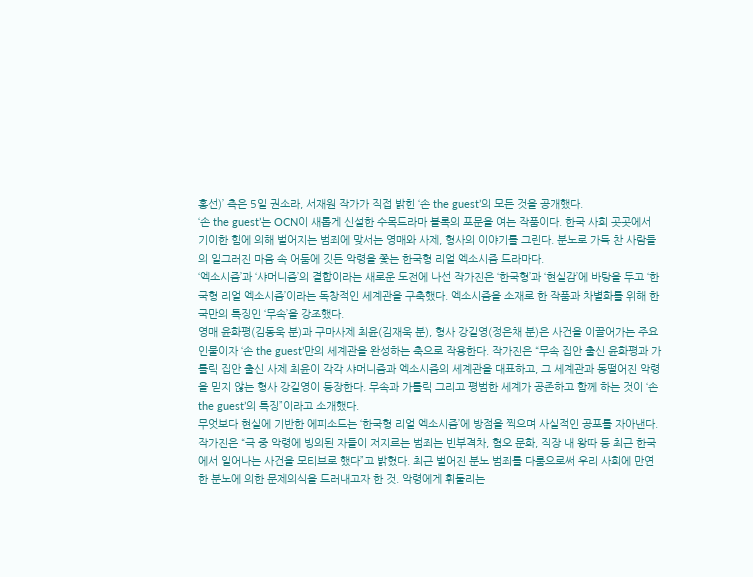홍선)’ 측은 5일 권소라, 서재원 작가가 직접 밝힌 ‘손 the guest’의 모든 것을 공개했다.
‘손 the guest’는 OCN이 새롭게 신설한 수목드라마 블록의 포문을 여는 작품이다. 한국 사회 곳곳에서 기이한 힘에 의해 벌어지는 범죄에 맞서는 영매와 사제, 형사의 이야기를 그린다. 분노로 가득 찬 사람들의 일그러진 마음 속 어둠에 깃든 악령을 쫓는 한국형 리얼 엑소시즘 드라마다.
‘엑소시즘’과 ‘샤머니즘’의 결합이라는 새로운 도전에 나선 작가진은 ‘한국형’과 ‘현실감’에 바탕을 두고 ‘한국형 리얼 엑소시즘’이라는 독창적인 세계관을 구축했다. 엑소시즘을 소재로 한 작품과 차별화를 위해 한국만의 특징인 ‘무속’을 강조했다.
영매 윤화평(김동욱 분)과 구마사제 최윤(김재욱 분), 형사 강길영(정은채 분)은 사건을 이끌어가는 주요 인물이자 ‘손 the guest’만의 세계관을 완성하는 축으로 작용한다. 작가진은 “무속 집안 출신 윤화평과 가톨릭 집안 출신 사제 최윤이 각각 샤머니즘과 엑소시즘의 세계관을 대표하고, 그 세계관과 동떨어진 악령을 믿지 않는 형사 강길영이 등장한다. 무속과 가톨릭 그리고 평범한 세계가 공존하고 함께 하는 것이 ‘손 the guest’의 특징”이라고 소개했다.
무엇보다 현실에 기반한 에피소드는 ‘한국형 리얼 엑소시즘’에 방점을 찍으며 사실적인 공포를 자아낸다. 작가진은 “극 중 악령에 빙의된 자들이 저지르는 범죄는 빈부격차, 혐오 문화, 직장 내 왕따 등 최근 한국에서 일어나는 사건을 모티브로 했다”고 밝혔다. 최근 벌어진 분노 범죄를 다룸으로써 우리 사회에 만연한 분노에 의한 문제의식을 드러내고자 한 것. 악령에게 휘둘리는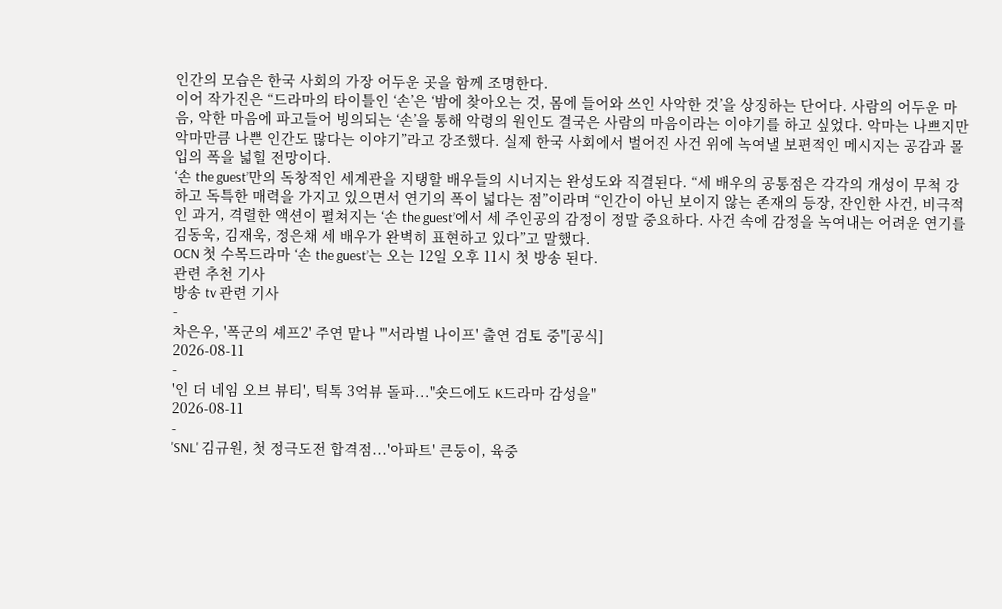인간의 모습은 한국 사회의 가장 어두운 곳을 함께 조명한다.
이어 작가진은 “드라마의 타이틀인 ‘손’은 ‘밤에 찾아오는 것, 몸에 들어와 쓰인 사악한 것’을 상징하는 단어다. 사람의 어두운 마음, 악한 마음에 파고들어 빙의되는 ‘손’을 통해 악령의 원인도 결국은 사람의 마음이라는 이야기를 하고 싶었다. 악마는 나쁘지만 악마만큼 나쁜 인간도 많다는 이야기”라고 강조했다. 실제 한국 사회에서 벌어진 사건 위에 녹여낼 보편적인 메시지는 공감과 몰입의 폭을 넓힐 전망이다.
‘손 the guest’만의 독창적인 세계관을 지탱할 배우들의 시너지는 완성도와 직결된다. “세 배우의 공통점은 각각의 개성이 무척 강하고 독특한 매력을 가지고 있으면서 연기의 폭이 넓다는 점”이라며 “인간이 아닌 보이지 않는 존재의 등장, 잔인한 사건, 비극적인 과거, 격렬한 액션이 펼쳐지는 ‘손 the guest’에서 세 주인공의 감정이 정말 중요하다. 사건 속에 감정을 녹여내는 어려운 연기를 김동욱, 김재욱, 정은채 세 배우가 완벽히 표현하고 있다”고 말했다.
OCN 첫 수목드라마 ‘손 the guest’는 오는 12일 오후 11시 첫 방송 된다.
관련 추천 기사
방송 tv 관련 기사
-
차은우, '폭군의 셰프2' 주연 맡나 "'서라벌 나이프' 출연 검토 중"[공식]
2026-08-11
-
'인 더 네임 오브 뷰티', 틱톡 3억뷰 돌파..."숏드에도 K드라마 감성을"
2026-08-11
-
'SNL' 김규원, 첫 정극도전 합격점...'아파트' 큰둥이, 육중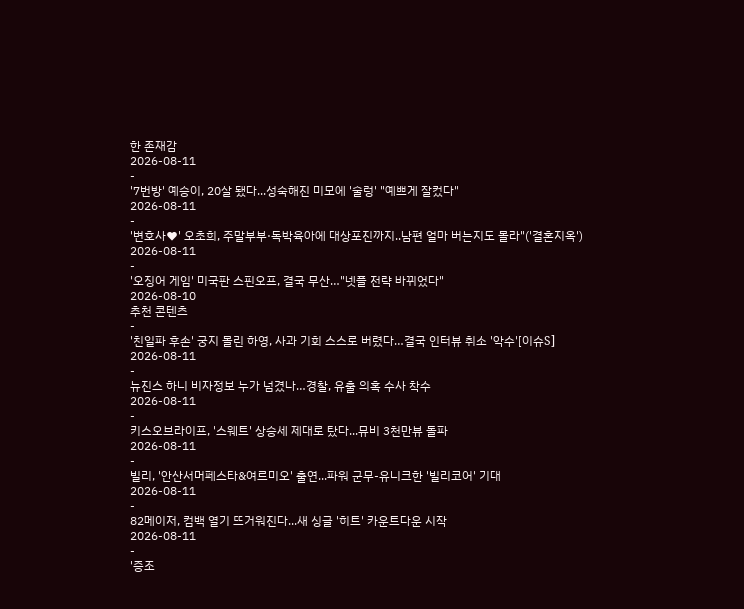한 존재감
2026-08-11
-
'7번방' 예승이, 20살 됐다...성숙해진 미모에 '술렁' "예쁘게 잘컸다"
2026-08-11
-
'변호사♥' 오초희, 주말부부·독박육아에 대상포진까지..남편 얼마 버는지도 몰라"('결혼지옥')
2026-08-11
-
'오징어 게임' 미국판 스핀오프, 결국 무산…"넷플 전략 바뀌었다"
2026-08-10
추천 콘텐츠
-
'친일파 후손' 궁지 몰린 하영, 사과 기회 스스로 버렸다…결국 인터뷰 취소 '악수'[이슈S]
2026-08-11
-
뉴진스 하니 비자정보 누가 넘겼나…경찰, 유출 의혹 수사 착수
2026-08-11
-
키스오브라이프, '스웨트' 상승세 제대로 탔다...뮤비 3천만뷰 돌파
2026-08-11
-
빌리, '안산서머페스타&여르미오' 출연...파워 군무-유니크한 '빌리코어' 기대
2026-08-11
-
82메이저, 컴백 열기 뜨거워진다...새 싱글 '히트' 카운트다운 시작
2026-08-11
-
'증조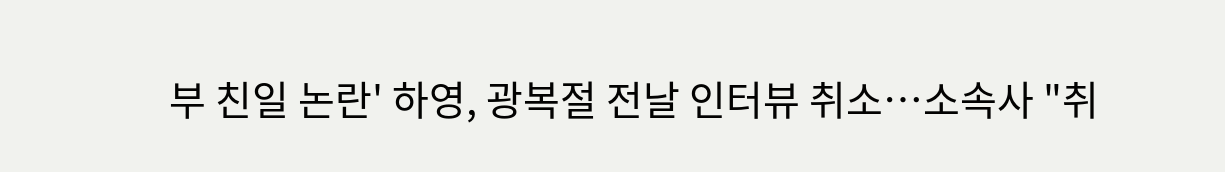부 친일 논란' 하영, 광복절 전날 인터뷰 취소…소속사 "취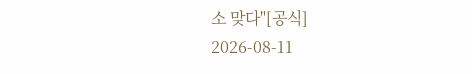소 맞다"[공식]
2026-08-11